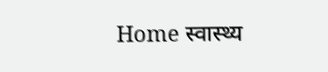Home स्वास्थ्य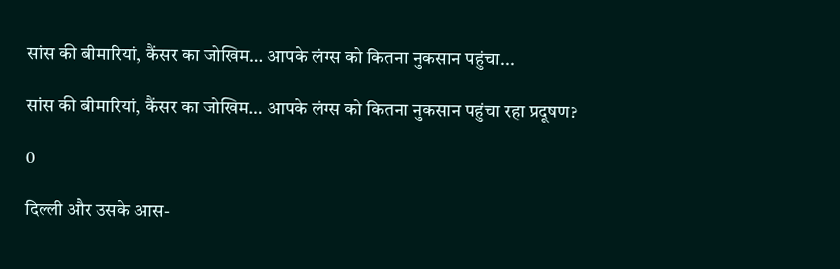सांस की बीमारियां, कैंसर का जोखिम… आपके लंग्स को कितना नुकसान पहुंचा...

सांस की बीमारियां, कैंसर का जोखिम… आपके लंग्स को कितना नुकसान पहुंचा रहा प्रदूषण?

0

दिल्ली और उसके आस-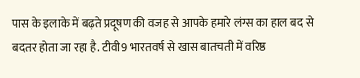पास के इलाके में बढ़ते प्रदूषण की वजह से आपके हमारे लंग्स का हाल बद से बदतर होता जा रहा है. टीवी9 भारतवर्ष से खास बातचती में वरिष्ठ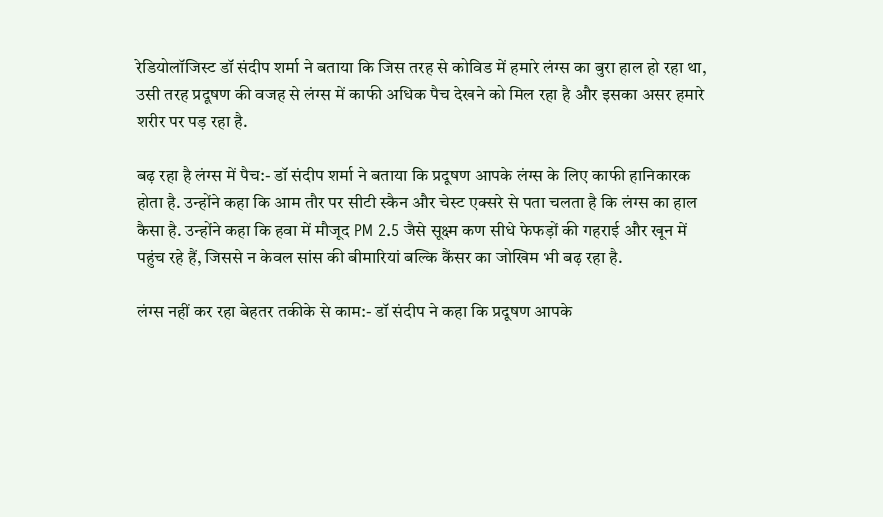रेडियोलॉजिस्ट डॉ संदीप शर्मा ने बताया कि जिस तरह से कोविड में हमारे लंग्स का बुरा हाल हो रहा था, उसी तरह प्रदूषण की वजह से लंग्स में काफी अधिक पैच देखने को मिल रहा है और इसका असर हमारे शरीर पर पड़ रहा है.

बढ़ रहा है लंग्स में पैच:- डॉ संदीप शर्मा ने बताया कि प्रदूषण आपके लंग्स के लिए काफी हानिकारक होता है. उन्होंने कहा कि आम तौर पर सीटी स्कैन और चेस्ट एक्सरे से पता चलता है कि लंग्स का हाल कैसा है. उन्होंने कहा कि हवा में मौजूद PM 2.5 जैसे सूक्ष्म कण सीधे फेफड़ों की गहराई और खून में पहुंच रहे हैं, जिससे न केवल सांस की बीमारियां बल्कि कैंसर का जोखिम भी बढ़ रहा है.

लंग्स नहीं कर रहा बेहतर तकीके से काम:- डॉ संदीप ने कहा कि प्रदूषण आपके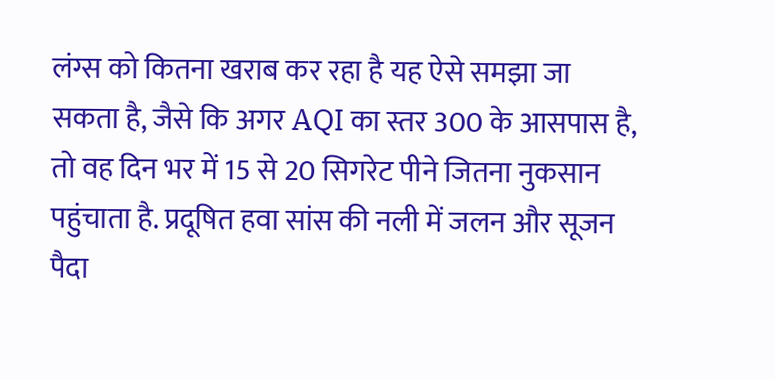लंग्स को कितना खराब कर रहा है यह ऐसे समझा जा सकता है, जैसे कि अगर AQI का स्तर 300 के आसपास है, तो वह दिन भर में 15 से 20 सिगरेट पीने जितना नुकसान पहुंचाता है. प्रदूषित हवा सांस की नली में जलन और सूजन पैदा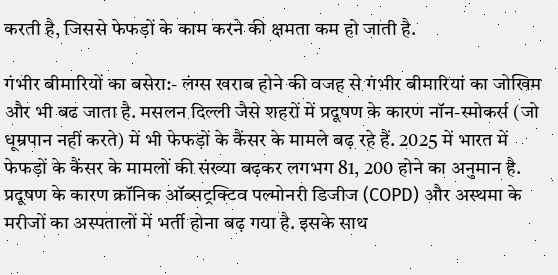करती है, जिससे फेफड़ों के काम करने की क्षमता कम हो जाती है.

गंभीर बीमारियों का बसेरा:- लंग्स खराब होने की वजह से गंभीर बीमारियां का जोखिम और भी बढ जाता है. मसलन दिल्ली जैसे शहरों में प्रदूषण के कारण नॉन-स्मोकर्स (जो धूम्रपान नहीं करते) में भी फेफड़ों के कैंसर के मामले बढ़ रहे हैं. 2025 में भारत में फेफड़ों के कैंसर के मामलों की संख्या बढ़कर लगभग 81, 200 होने का अनुमान है. प्रदूषण के कारण क्रॉनिक ऑब्सट्रक्टिव पल्मोनरी डिजीज (COPD) और अस्थमा के मरीजों का अस्पतालों में भर्ती होना बढ़ गया है. इसके साथ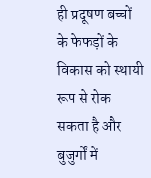ही प्रदूषण बच्चों के फेफड़ों के विकास को स्थायी रूप से रोक सकता है और बुजुर्गों में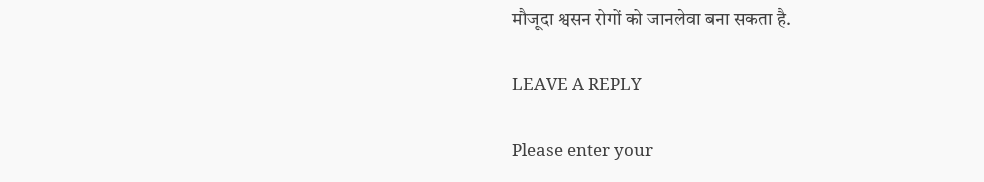मौजूदा श्वसन रोगों को जानलेवा बना सकता है.

LEAVE A REPLY

Please enter your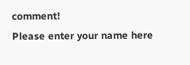comment!
Please enter your name here